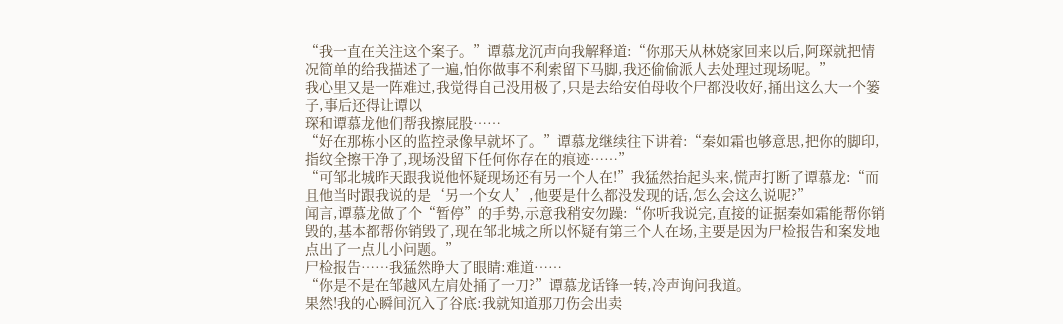“我一直在关注这个案子。”谭慕龙沉声向我解释道:“你那天从林娆家回来以后,阿琛就把情况简单的给我描述了一遍,怕你做事不利索留下马脚,我还偷偷派人去处理过现场呢。”
我心里又是一阵难过,我觉得自己没用极了,只是去给安伯母收个尸都没收好,捅出这么大一个篓子,事后还得让谭以
琛和谭慕龙他们帮我擦屁股……
“好在那栋小区的监控录像早就坏了。”谭慕龙继续往下讲着:“秦如霜也够意思,把你的脚印,指纹全擦干净了,现场没留下任何你存在的痕迹……”
“可邹北城昨天跟我说他怀疑现场还有另一个人在!”我猛然抬起头来,慌声打断了谭慕龙:“而且他当时跟我说的是‘另一个女人’,他要是什么都没发现的话,怎么会这么说呢?”
闻言,谭慕龙做了个“暂停”的手势,示意我稍安勿躁:“你听我说完,直接的证据秦如霜能帮你销毁的,基本都帮你销毁了,现在邹北城之所以怀疑有第三个人在场,主要是因为尸检报告和案发地点出了一点儿小问题。”
尸检报告……我猛然睁大了眼睛:难道……
“你是不是在邹越风左肩处捅了一刀?”谭慕龙话锋一转,冷声询问我道。
果然!我的心瞬间沉入了谷底:我就知道那刀伤会出卖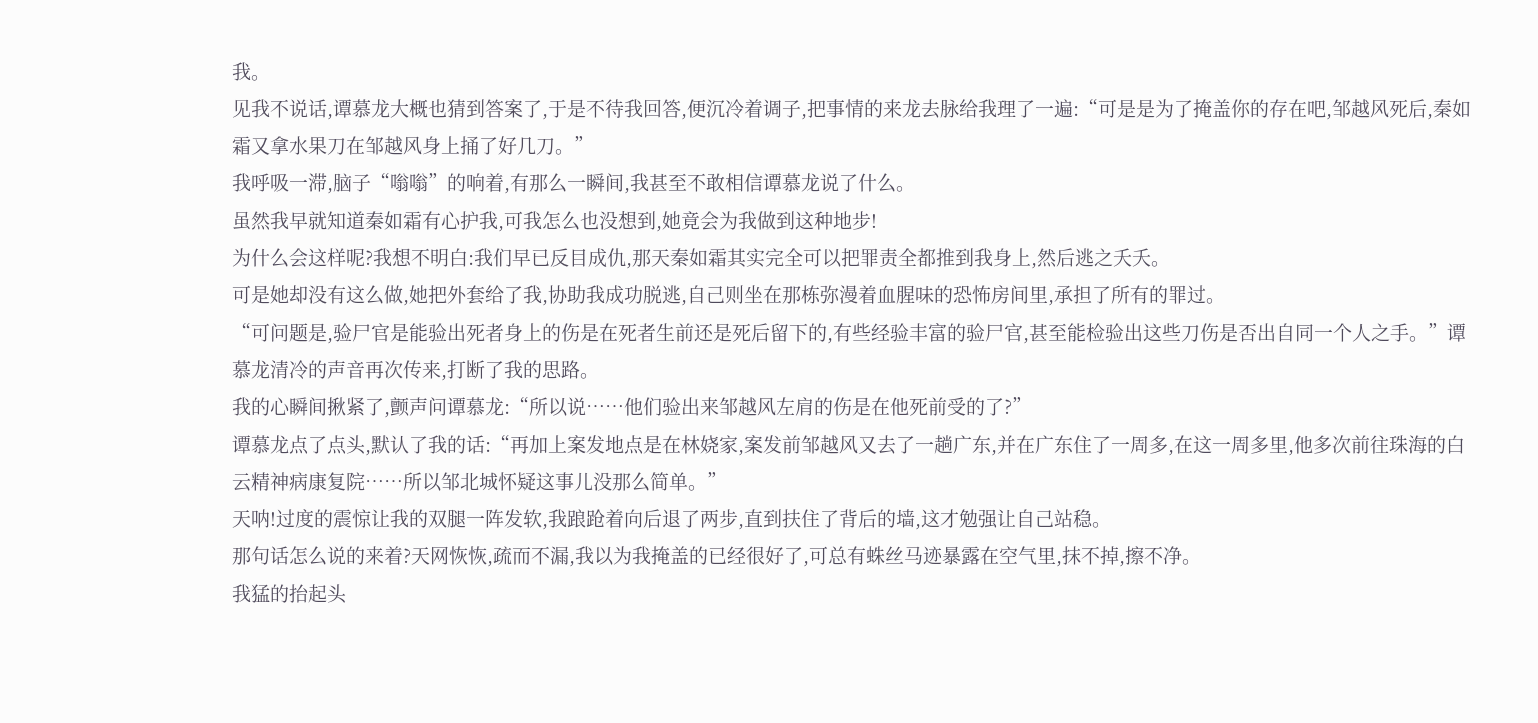我。
见我不说话,谭慕龙大概也猜到答案了,于是不待我回答,便沉冷着调子,把事情的来龙去脉给我理了一遍:“可是是为了掩盖你的存在吧,邹越风死后,秦如霜又拿水果刀在邹越风身上捅了好几刀。”
我呼吸一滞,脑子“嗡嗡”的响着,有那么一瞬间,我甚至不敢相信谭慕龙说了什么。
虽然我早就知道秦如霜有心护我,可我怎么也没想到,她竟会为我做到这种地步!
为什么会这样呢?我想不明白:我们早已反目成仇,那天秦如霜其实完全可以把罪责全都推到我身上,然后逃之夭夭。
可是她却没有这么做,她把外套给了我,协助我成功脱逃,自己则坐在那栋弥漫着血腥味的恐怖房间里,承担了所有的罪过。
“可问题是,验尸官是能验出死者身上的伤是在死者生前还是死后留下的,有些经验丰富的验尸官,甚至能检验出这些刀伤是否出自同一个人之手。”谭慕龙清冷的声音再次传来,打断了我的思路。
我的心瞬间揪紧了,颤声问谭慕龙:“所以说……他们验出来邹越风左肩的伤是在他死前受的了?”
谭慕龙点了点头,默认了我的话:“再加上案发地点是在林娆家,案发前邹越风又去了一趟广东,并在广东住了一周多,在这一周多里,他多次前往珠海的白云精神病康复院……所以邹北城怀疑这事儿没那么简单。”
天呐!过度的震惊让我的双腿一阵发软,我踉跄着向后退了两步,直到扶住了背后的墙,这才勉强让自己站稳。
那句话怎么说的来着?天网恢恢,疏而不漏,我以为我掩盖的已经很好了,可总有蛛丝马迹暴露在空气里,抹不掉,擦不净。
我猛的抬起头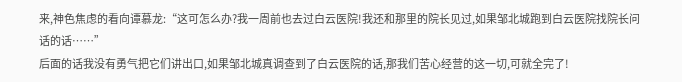来,神色焦虑的看向谭慕龙:“这可怎么办?我一周前也去过白云医院!我还和那里的院长见过,如果邹北城跑到白云医院找院长问话的话……”
后面的话我没有勇气把它们讲出口,如果邹北城真调查到了白云医院的话,那我们苦心经营的这一切,可就全完了!